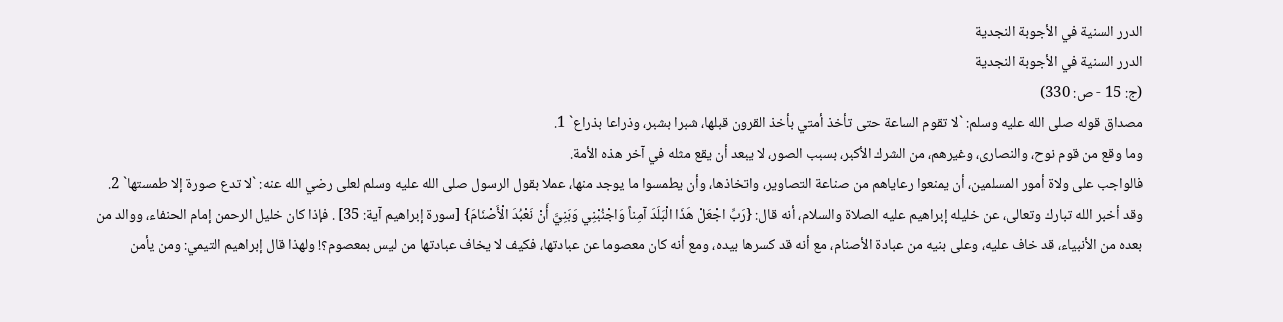الدرر السنية في الأجوبة النجدية
الدرر السنية في الأجوبة النجدية
(ج: 15 - ص: 330)
مصداق قوله صلى الله عليه وسلم: `لا تقوم الساعة حتى تأخذ أمتي بأخذ القرون قبلها، شبرا بشبر، وذراعا بذراع` 1.
وما وقع من قوم نوح، والنصارى، وغيرهم، من الشرك الأكبر، بسبب الصور، لا يبعد أن يقع مثله في آخر هذه الأمة.
فالواجب على ولاة أمور المسلمين، أن يمنعوا رعاياهم من صناعة التصاوير، واتخاذها، وأن يطمسوا ما يوجد منها، عملا بقول الرسول صلى الله عليه وسلم لعلى رضي الله عنه: `لا تدع صورة إلا طمستها` 2.
وقد أخبر الله تبارك وتعالى، عن خليله إبراهيم عليه الصلاة والسلام، أنه قال: {رَبِّ اجْعَلْ هَذَا الْبَلَدَ آمِناً وَاجْنُبْنِي وَبَنِيَّ أَنْ نَعْبُدَ الْأَصْنَامَ} [سورة إبراهيم آية: 35] . فإذا كان خليل الرحمن إمام الحنفاء، ووالد من بعده من الأنبياء، قد خاف عليه، وعلى بنيه من عبادة الأصنام، مع أنه قد كسرها بيده، ومع أنه كان معصوما عن عبادتها، فكيف لا يخاف عبادتها من ليس بمعصوم؟! ولهذا قال إبراهيم التيمي: ومن يأمن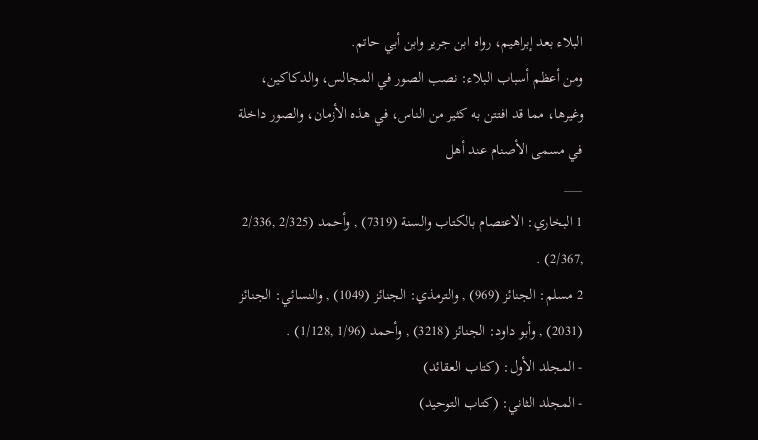البلاء بعد إبراهيم، رواه ابن جرير وابن أبي حاتم.
ومن أعظم أسباب البلاء: نصب الصور في المجالس، والدكاكين، وغيرها، مما قد افتتن به كثير من الناس، في هذه الأزمان، والصور داخلة في مسمى الأصنام عند أهل
___
1 البخاري: الاعتصام بالكتاب والسنة (7319) , وأحمد (2/325 ,2/336 ,2/367) .
2 مسلم: الجنائز (969) , والترمذي: الجنائز (1049) , والنسائي: الجنائز (2031) , وأبو داود: الجنائز (3218) , وأحمد (1/96 ,1/128) .
- المجلد الأول: (كتاب العقائد)
- المجلد الثاني: (كتاب التوحيد)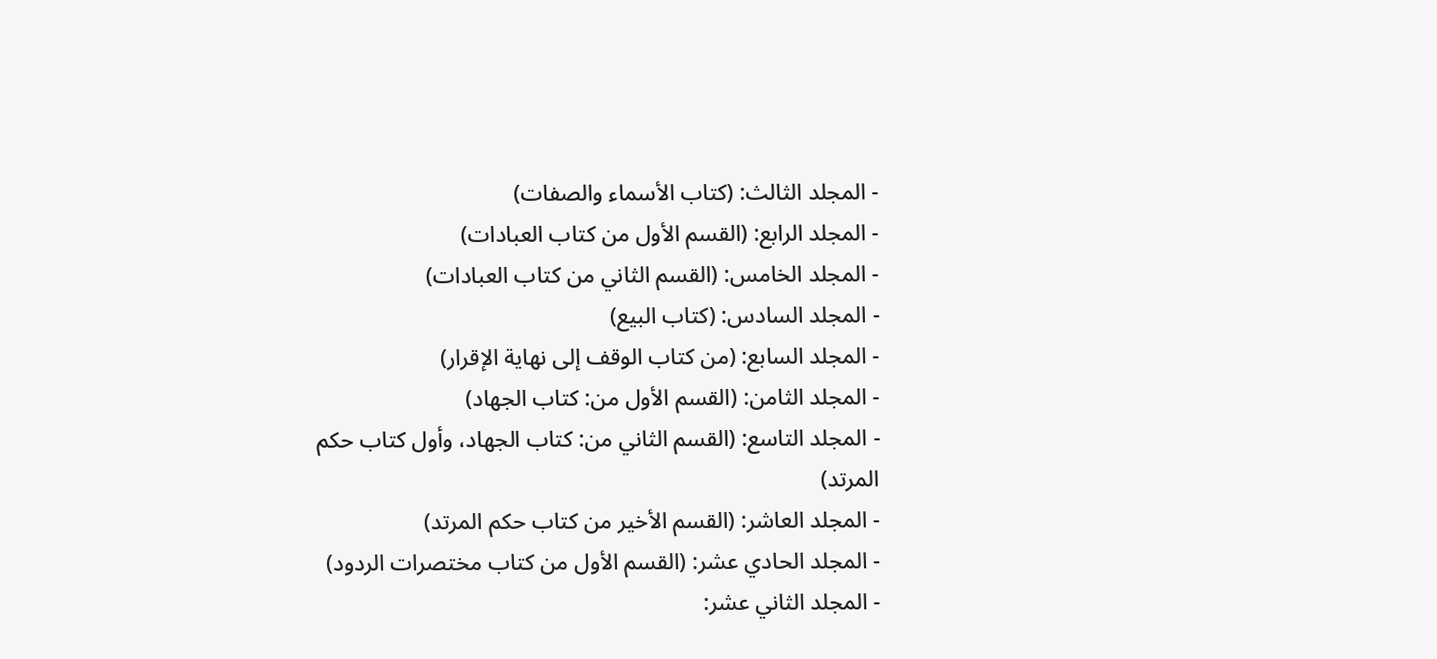- المجلد الثالث: (كتاب الأسماء والصفات)
- المجلد الرابع: (القسم الأول من كتاب العبادات)
- المجلد الخامس: (القسم الثاني من كتاب العبادات)
- المجلد السادس: (كتاب البيع)
- المجلد السابع: (من كتاب الوقف إلى نهاية الإقرار)
- المجلد الثامن: (القسم الأول من: كتاب الجهاد)
- المجلد التاسع: (القسم الثاني من: كتاب الجهاد، وأول كتاب حكم المرتد)
- المجلد العاشر: (القسم الأخير من كتاب حكم المرتد)
- المجلد الحادي عشر: (القسم الأول من كتاب مختصرات الردود)
- المجلد الثاني عشر: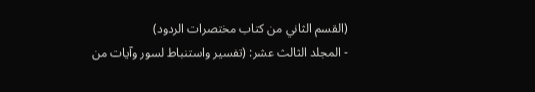(القسم الثاني من كتاب مختصرات الردود)
- المجلد الثالث عشر: (تفسير واستنباط لسور وآيات من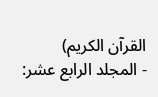القرآن الكريم)
- المجلد الرابع عشر: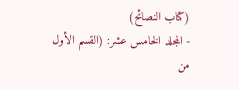(كتاب النصائح)
- المجلد الخامس عشر: (القسم الأول من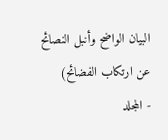البيان الواضح وأنبل النصائح عن ارتكاب الفضائح)
- المجلد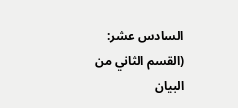السادس عشر: (القسم الثاني من البيان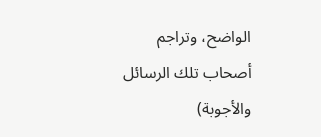الواضح، وتراجم أصحاب تلك الرسائل والأجوبة)